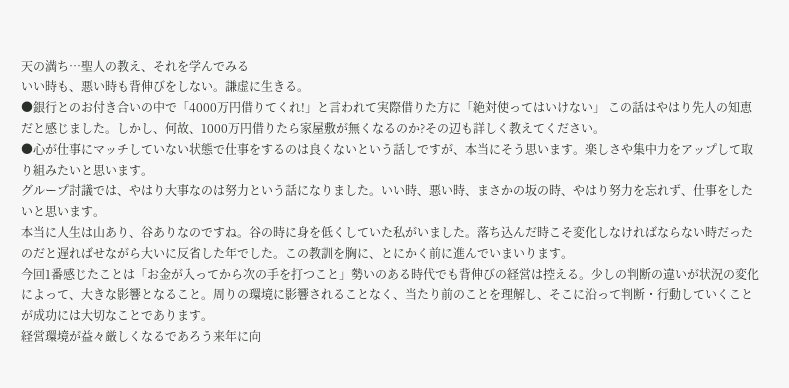天の満ち…聖人の教え、それを学んでみる
いい時も、悪い時も背伸びをしない。謙虚に生きる。
●銀行とのお付き合いの中で「4000万円借りてくれ!」と言われて実際借りた方に「絶対使ってはいけない」 この話はやはり先人の知恵だと感じました。しかし、何故、1000万円借りたら家屋敷が無くなるのか?その辺も詳しく教えてください。
●心が仕事にマッチしていない状態で仕事をするのは良くないという話しですが、本当にそう思います。楽しさや集中力をアップして取り組みたいと思います。
グループ討議では、やはり大事なのは努力という話になりました。いい時、悪い時、まさかの坂の時、やはり努力を忘れず、仕事をしたいと思います。
本当に人生は山あり、谷ありなのですね。谷の時に身を低くしていた私がいました。落ち込んだ時こそ変化しなければならない時だったのだと遅ればせながら大いに反省した年でした。この教訓を胸に、とにかく前に進んでいまいります。
今回1番感じたことは「お金が入ってから次の手を打つこと」勢いのある時代でも背伸びの経営は控える。少しの判断の違いが状況の変化によって、大きな影響となること。周りの環境に影響されることなく、当たり前のことを理解し、そこに沿って判断・行動していくことが成功には大切なことであります。
経営環境が益々厳しくなるであろう来年に向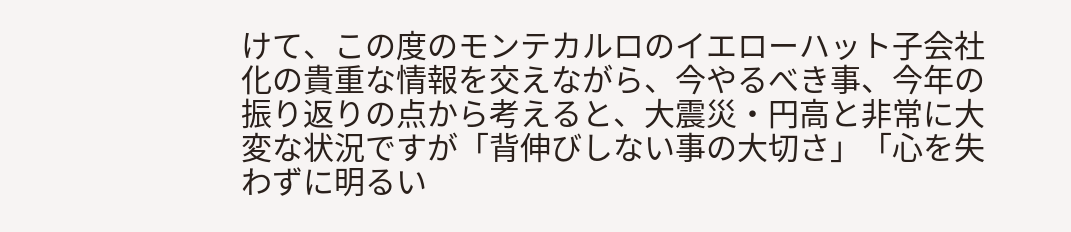けて、この度のモンテカルロのイエローハット子会社化の貴重な情報を交えながら、今やるべき事、今年の振り返りの点から考えると、大震災・円高と非常に大変な状況ですが「背伸びしない事の大切さ」「心を失わずに明るい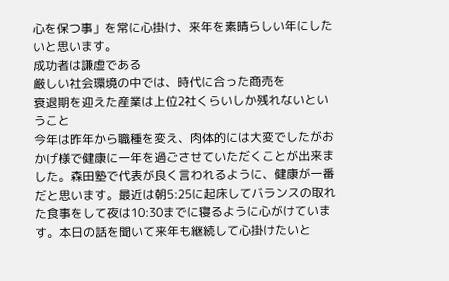心を保つ事」を常に心掛け、来年を素晴らしい年にしたいと思います。
成功者は謙虚である
厳しい社会環境の中では、時代に合った商売を
衰退期を迎えた産業は上位2社くらいしか残れないということ
今年は昨年から職種を変え、肉体的には大変でしたがおかげ様で健康に一年を過ごさせていただくことが出来ました。森田塾で代表が良く言われるように、健康が一番だと思います。最近は朝5:25に起床してバランスの取れた食事をして夜は10:30までに寝るように心がけています。本日の話を聞いて来年も継続して心掛けたいと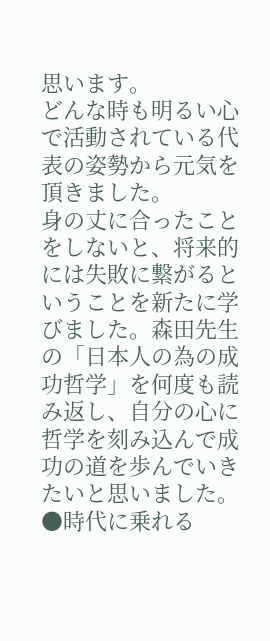思います。
どんな時も明るい心で活動されている代表の姿勢から元気を頂きました。
身の丈に合ったことをしないと、将来的には失敗に繋がるということを新たに学びました。森田先生の「日本人の為の成功哲学」を何度も読み返し、自分の心に哲学を刻み込んで成功の道を歩んでいきたいと思いました。
●時代に乗れる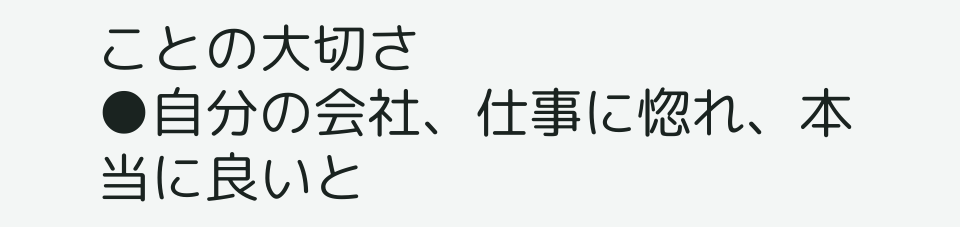ことの大切さ
●自分の会社、仕事に惚れ、本当に良いと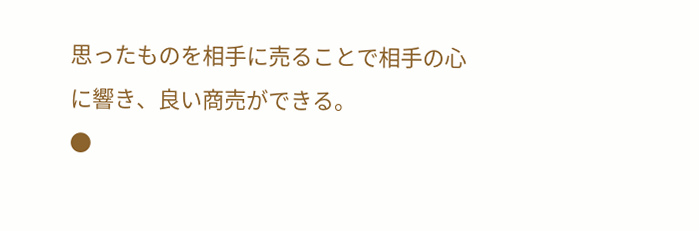思ったものを相手に売ることで相手の心に響き、良い商売ができる。
●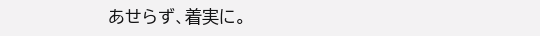あせらず、着実に。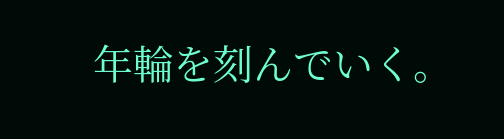年輪を刻んでいく。